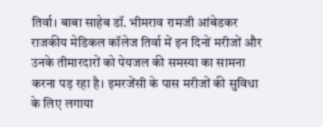तिर्वा। बाबा साहेब डॉ. भीमराव रामजी आंबेडकर राजकीय मेडिकल कॉलेज तिर्वा में इन दिनों मरीजों और उनके तीमारदारों को पेयजल की समस्या का सामना करना पड़ रहा है। इमरजेंसी के पास मरीजों की सुविधा के लिए लगाया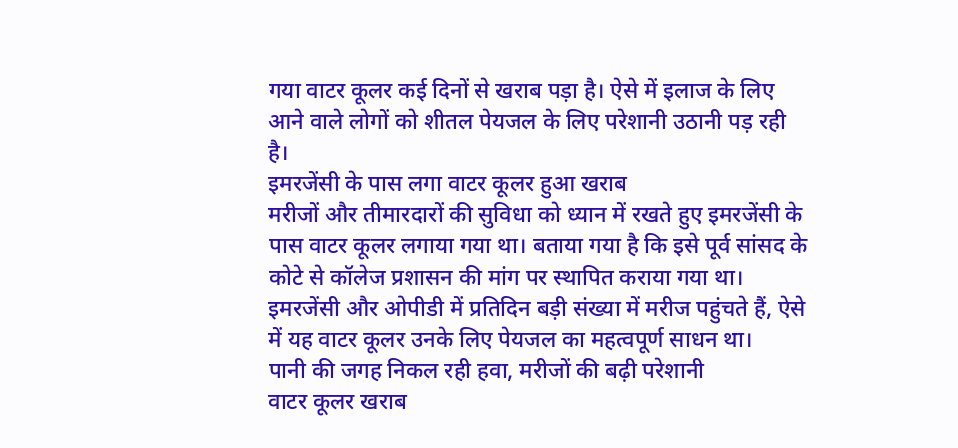गया वाटर कूलर कई दिनों से खराब पड़ा है। ऐसे में इलाज के लिए आने वाले लोगों को शीतल पेयजल के लिए परेशानी उठानी पड़ रही है।
इमरजेंसी के पास लगा वाटर कूलर हुआ खराब
मरीजों और तीमारदारों की सुविधा को ध्यान में रखते हुए इमरजेंसी के पास वाटर कूलर लगाया गया था। बताया गया है कि इसे पूर्व सांसद के कोटे से कॉलेज प्रशासन की मांग पर स्थापित कराया गया था। इमरजेंसी और ओपीडी में प्रतिदिन बड़ी संख्या में मरीज पहुंचते हैं, ऐसे में यह वाटर कूलर उनके लिए पेयजल का महत्वपूर्ण साधन था।
पानी की जगह निकल रही हवा, मरीजों की बढ़ी परेशानी
वाटर कूलर खराब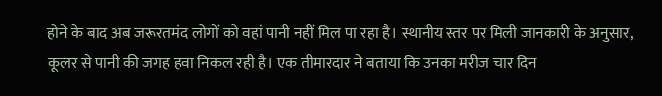होने के बाद अब जरूरतमंद लोगों को वहां पानी नहीं मिल पा रहा है। स्थानीय स्तर पर मिली जानकारी के अनुसार, कूलर से पानी की जगह हवा निकल रही है। एक तीमारदार ने बताया कि उनका मरीज चार दिन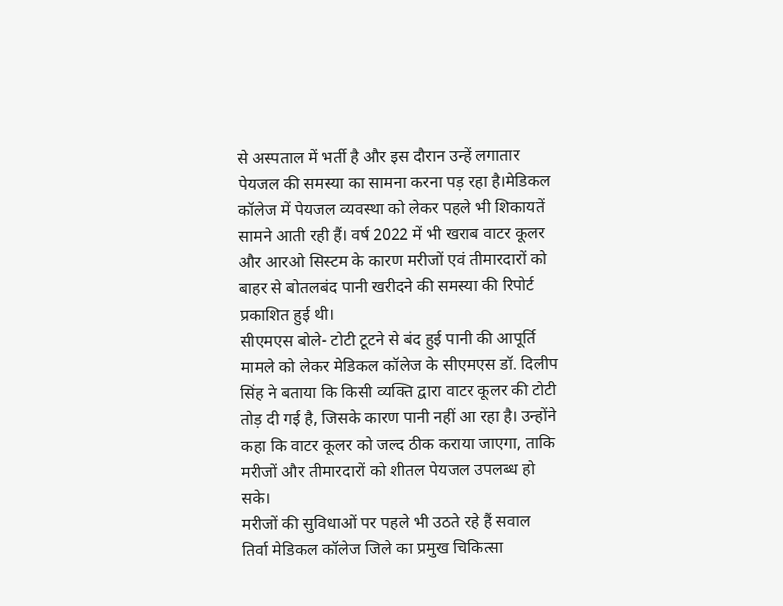से अस्पताल में भर्ती है और इस दौरान उन्हें लगातार पेयजल की समस्या का सामना करना पड़ रहा है।मेडिकल कॉलेज में पेयजल व्यवस्था को लेकर पहले भी शिकायतें सामने आती रही हैं। वर्ष 2022 में भी खराब वाटर कूलर और आरओ सिस्टम के कारण मरीजों एवं तीमारदारों को बाहर से बोतलबंद पानी खरीदने की समस्या की रिपोर्ट प्रकाशित हुई थी।
सीएमएस बोले- टोटी टूटने से बंद हुई पानी की आपूर्ति
मामले को लेकर मेडिकल कॉलेज के सीएमएस डॉ. दिलीप सिंह ने बताया कि किसी व्यक्ति द्वारा वाटर कूलर की टोटी तोड़ दी गई है, जिसके कारण पानी नहीं आ रहा है। उन्होंने कहा कि वाटर कूलर को जल्द ठीक कराया जाएगा, ताकि मरीजों और तीमारदारों को शीतल पेयजल उपलब्ध हो सके।
मरीजों की सुविधाओं पर पहले भी उठते रहे हैं सवाल
तिर्वा मेडिकल कॉलेज जिले का प्रमुख चिकित्सा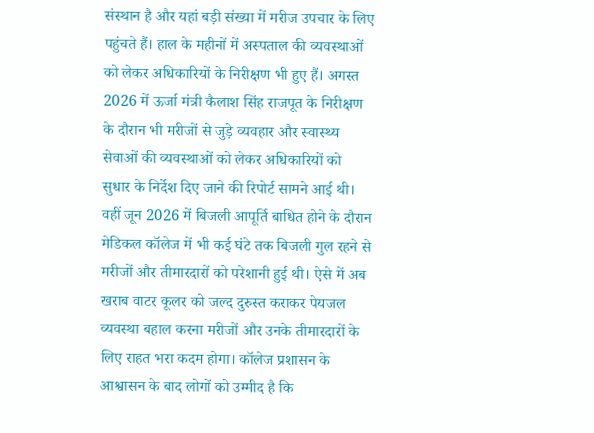संस्थान है और यहां बड़ी संख्या में मरीज उपचार के लिए पहुंचते हैं। हाल के महीनों में अस्पताल की व्यवस्थाओं को लेकर अधिकारियों के निरीक्षण भी हुए हैं। अगस्त 2026 में ऊर्जा मंत्री कैलाश सिंह राजपूत के निरीक्षण के दौरान भी मरीजों से जुड़े व्यवहार और स्वास्थ्य सेवाओं की व्यवस्थाओं को लेकर अधिकारियों को सुधार के निर्देश दिए जाने की रिपोर्ट सामने आई थी। वहीं जून 2026 में बिजली आपूर्ति बाधित होने के दौरान मेडिकल कॉलेज में भी कई घंटे तक बिजली गुल रहने से मरीजों और तीमारदारों को परेशानी हुई थी। ऐसे में अब खराब वाटर कूलर को जल्द दुरुस्त कराकर पेयजल व्यवस्था बहाल करना मरीजों और उनके तीमारदारों के लिए राहत भरा कदम होगा। कॉलेज प्रशासन के आश्वासन के बाद लोगों को उम्मीद है कि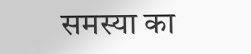समस्या का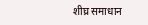शीघ्र समाधान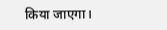किया जाएगा।